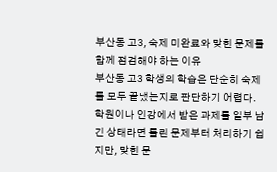부산동 고3, 숙제 미완료와 맞힌 문제를 함께 점검해야 하는 이유
부산동 고3 학생의 학습은 단순히 숙제를 모두 끝냈는지로 판단하기 어렵다. 학원이나 인강에서 받은 과제를 일부 남긴 상태라면 틀린 문제부터 처리하기 쉽지만, 맞힌 문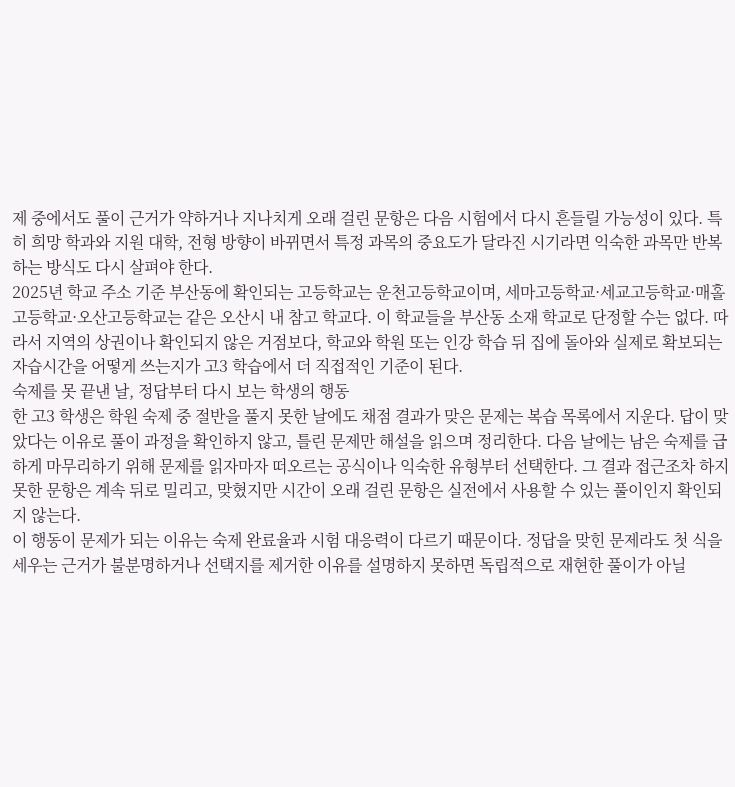제 중에서도 풀이 근거가 약하거나 지나치게 오래 걸린 문항은 다음 시험에서 다시 흔들릴 가능성이 있다. 특히 희망 학과와 지원 대학, 전형 방향이 바뀌면서 특정 과목의 중요도가 달라진 시기라면 익숙한 과목만 반복하는 방식도 다시 살펴야 한다.
2025년 학교 주소 기준 부산동에 확인되는 고등학교는 운천고등학교이며, 세마고등학교·세교고등학교·매홀고등학교·오산고등학교는 같은 오산시 내 참고 학교다. 이 학교들을 부산동 소재 학교로 단정할 수는 없다. 따라서 지역의 상권이나 확인되지 않은 거점보다, 학교와 학원 또는 인강 학습 뒤 집에 돌아와 실제로 확보되는 자습시간을 어떻게 쓰는지가 고3 학습에서 더 직접적인 기준이 된다.
숙제를 못 끝낸 날, 정답부터 다시 보는 학생의 행동
한 고3 학생은 학원 숙제 중 절반을 풀지 못한 날에도 채점 결과가 맞은 문제는 복습 목록에서 지운다. 답이 맞았다는 이유로 풀이 과정을 확인하지 않고, 틀린 문제만 해설을 읽으며 정리한다. 다음 날에는 남은 숙제를 급하게 마무리하기 위해 문제를 읽자마자 떠오르는 공식이나 익숙한 유형부터 선택한다. 그 결과 접근조차 하지 못한 문항은 계속 뒤로 밀리고, 맞혔지만 시간이 오래 걸린 문항은 실전에서 사용할 수 있는 풀이인지 확인되지 않는다.
이 행동이 문제가 되는 이유는 숙제 완료율과 시험 대응력이 다르기 때문이다. 정답을 맞힌 문제라도 첫 식을 세우는 근거가 불분명하거나 선택지를 제거한 이유를 설명하지 못하면 독립적으로 재현한 풀이가 아닐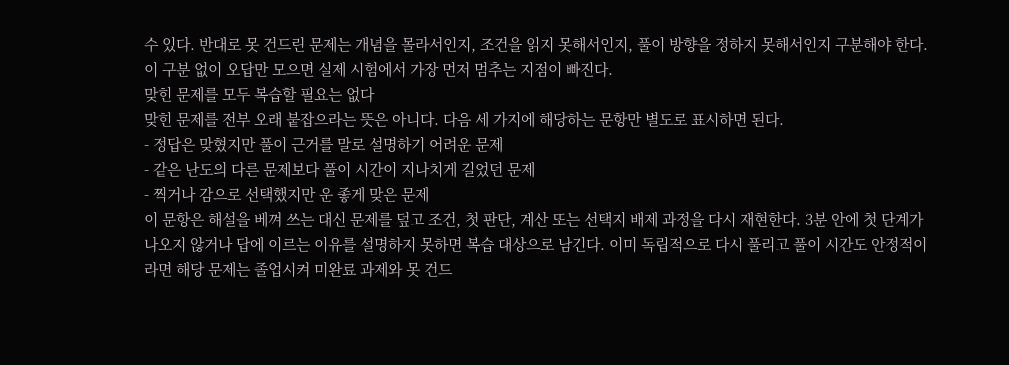수 있다. 반대로 못 건드린 문제는 개념을 몰라서인지, 조건을 읽지 못해서인지, 풀이 방향을 정하지 못해서인지 구분해야 한다. 이 구분 없이 오답만 모으면 실제 시험에서 가장 먼저 멈추는 지점이 빠진다.
맞힌 문제를 모두 복습할 필요는 없다
맞힌 문제를 전부 오래 붙잡으라는 뜻은 아니다. 다음 세 가지에 해당하는 문항만 별도로 표시하면 된다.
- 정답은 맞혔지만 풀이 근거를 말로 설명하기 어려운 문제
- 같은 난도의 다른 문제보다 풀이 시간이 지나치게 길었던 문제
- 찍거나 감으로 선택했지만 운 좋게 맞은 문제
이 문항은 해설을 베껴 쓰는 대신 문제를 덮고 조건, 첫 판단, 계산 또는 선택지 배제 과정을 다시 재현한다. 3분 안에 첫 단계가 나오지 않거나 답에 이르는 이유를 설명하지 못하면 복습 대상으로 남긴다. 이미 독립적으로 다시 풀리고 풀이 시간도 안정적이라면 해당 문제는 졸업시켜 미완료 과제와 못 건드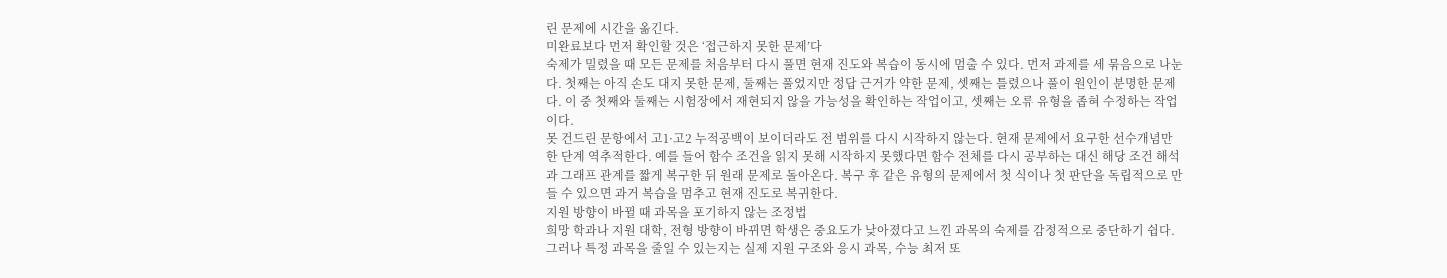린 문제에 시간을 옮긴다.
미완료보다 먼저 확인할 것은 ‘접근하지 못한 문제’다
숙제가 밀렸을 때 모든 문제를 처음부터 다시 풀면 현재 진도와 복습이 동시에 멈출 수 있다. 먼저 과제를 세 묶음으로 나눈다. 첫째는 아직 손도 대지 못한 문제, 둘째는 풀었지만 정답 근거가 약한 문제, 셋째는 틀렸으나 풀이 원인이 분명한 문제다. 이 중 첫째와 둘째는 시험장에서 재현되지 않을 가능성을 확인하는 작업이고, 셋째는 오류 유형을 좁혀 수정하는 작업이다.
못 건드린 문항에서 고1·고2 누적공백이 보이더라도 전 범위를 다시 시작하지 않는다. 현재 문제에서 요구한 선수개념만 한 단계 역추적한다. 예를 들어 함수 조건을 읽지 못해 시작하지 못했다면 함수 전체를 다시 공부하는 대신 해당 조건 해석과 그래프 관계를 짧게 복구한 뒤 원래 문제로 돌아온다. 복구 후 같은 유형의 문제에서 첫 식이나 첫 판단을 독립적으로 만들 수 있으면 과거 복습을 멈추고 현재 진도로 복귀한다.
지원 방향이 바뀔 때 과목을 포기하지 않는 조정법
희망 학과나 지원 대학, 전형 방향이 바뀌면 학생은 중요도가 낮아졌다고 느낀 과목의 숙제를 감정적으로 중단하기 쉽다. 그러나 특정 과목을 줄일 수 있는지는 실제 지원 구조와 응시 과목, 수능 최저 또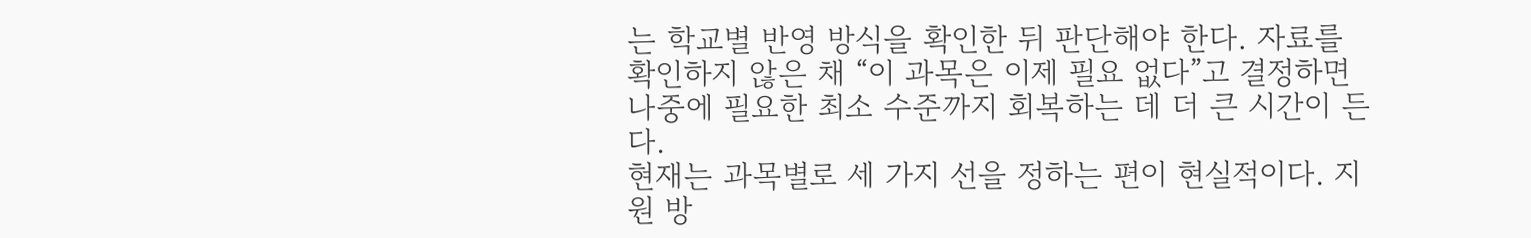는 학교별 반영 방식을 확인한 뒤 판단해야 한다. 자료를 확인하지 않은 채 “이 과목은 이제 필요 없다”고 결정하면 나중에 필요한 최소 수준까지 회복하는 데 더 큰 시간이 든다.
현재는 과목별로 세 가지 선을 정하는 편이 현실적이다. 지원 방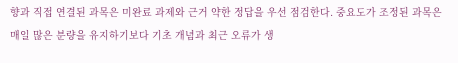향과 직접 연결된 과목은 미완료 과제와 근거 약한 정답을 우선 점검한다. 중요도가 조정된 과목은 매일 많은 분량을 유지하기보다 기초 개념과 최근 오류가 생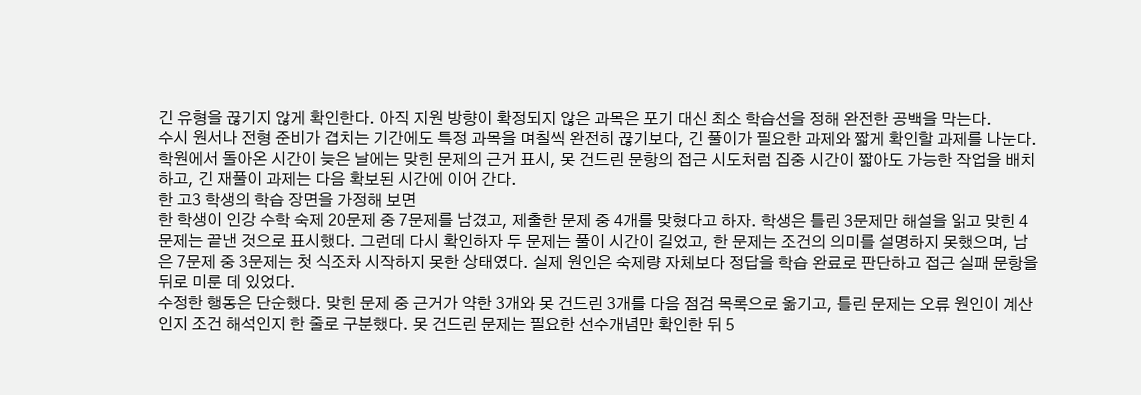긴 유형을 끊기지 않게 확인한다. 아직 지원 방향이 확정되지 않은 과목은 포기 대신 최소 학습선을 정해 완전한 공백을 막는다.
수시 원서나 전형 준비가 겹치는 기간에도 특정 과목을 며칠씩 완전히 끊기보다, 긴 풀이가 필요한 과제와 짧게 확인할 과제를 나눈다. 학원에서 돌아온 시간이 늦은 날에는 맞힌 문제의 근거 표시, 못 건드린 문항의 접근 시도처럼 집중 시간이 짧아도 가능한 작업을 배치하고, 긴 재풀이 과제는 다음 확보된 시간에 이어 간다.
한 고3 학생의 학습 장면을 가정해 보면
한 학생이 인강 수학 숙제 20문제 중 7문제를 남겼고, 제출한 문제 중 4개를 맞혔다고 하자. 학생은 틀린 3문제만 해설을 읽고 맞힌 4문제는 끝낸 것으로 표시했다. 그런데 다시 확인하자 두 문제는 풀이 시간이 길었고, 한 문제는 조건의 의미를 설명하지 못했으며, 남은 7문제 중 3문제는 첫 식조차 시작하지 못한 상태였다. 실제 원인은 숙제량 자체보다 정답을 학습 완료로 판단하고 접근 실패 문항을 뒤로 미룬 데 있었다.
수정한 행동은 단순했다. 맞힌 문제 중 근거가 약한 3개와 못 건드린 3개를 다음 점검 목록으로 옮기고, 틀린 문제는 오류 원인이 계산인지 조건 해석인지 한 줄로 구분했다. 못 건드린 문제는 필요한 선수개념만 확인한 뒤 5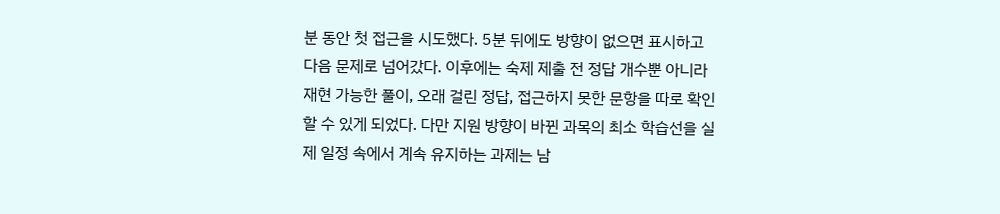분 동안 첫 접근을 시도했다. 5분 뒤에도 방향이 없으면 표시하고 다음 문제로 넘어갔다. 이후에는 숙제 제출 전 정답 개수뿐 아니라 재현 가능한 풀이, 오래 걸린 정답, 접근하지 못한 문항을 따로 확인할 수 있게 되었다. 다만 지원 방향이 바뀐 과목의 최소 학습선을 실제 일정 속에서 계속 유지하는 과제는 남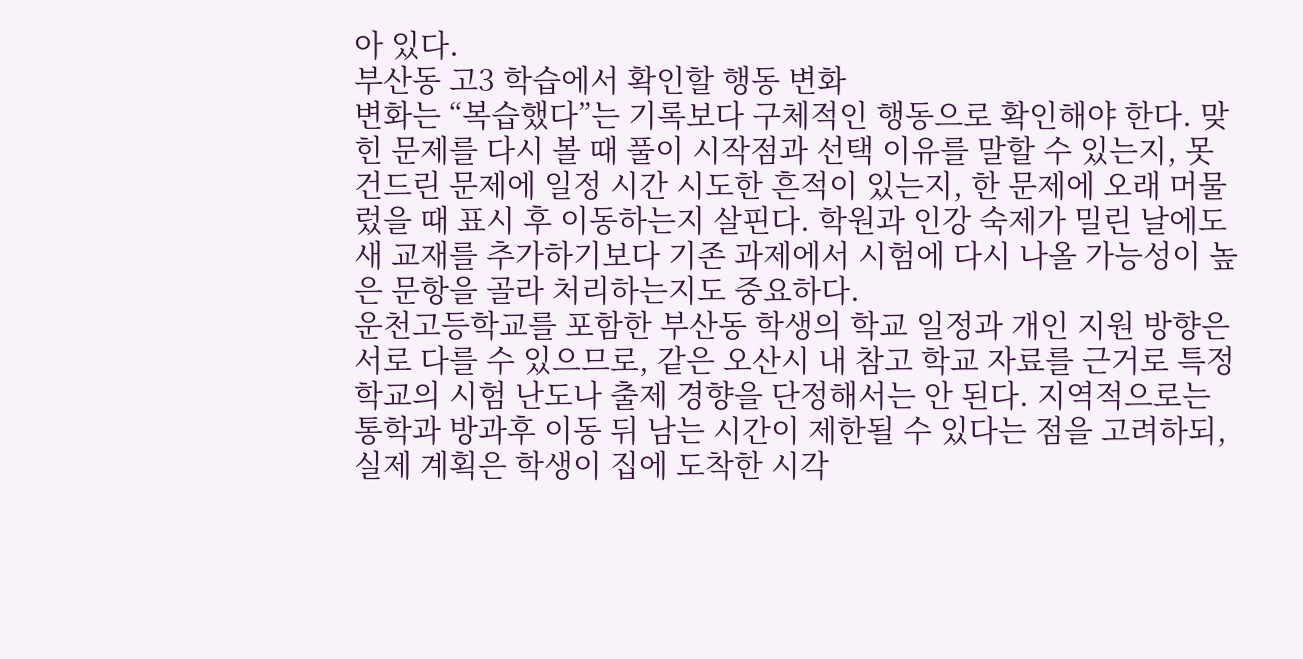아 있다.
부산동 고3 학습에서 확인할 행동 변화
변화는 “복습했다”는 기록보다 구체적인 행동으로 확인해야 한다. 맞힌 문제를 다시 볼 때 풀이 시작점과 선택 이유를 말할 수 있는지, 못 건드린 문제에 일정 시간 시도한 흔적이 있는지, 한 문제에 오래 머물렀을 때 표시 후 이동하는지 살핀다. 학원과 인강 숙제가 밀린 날에도 새 교재를 추가하기보다 기존 과제에서 시험에 다시 나올 가능성이 높은 문항을 골라 처리하는지도 중요하다.
운천고등학교를 포함한 부산동 학생의 학교 일정과 개인 지원 방향은 서로 다를 수 있으므로, 같은 오산시 내 참고 학교 자료를 근거로 특정 학교의 시험 난도나 출제 경향을 단정해서는 안 된다. 지역적으로는 통학과 방과후 이동 뒤 남는 시간이 제한될 수 있다는 점을 고려하되, 실제 계획은 학생이 집에 도착한 시각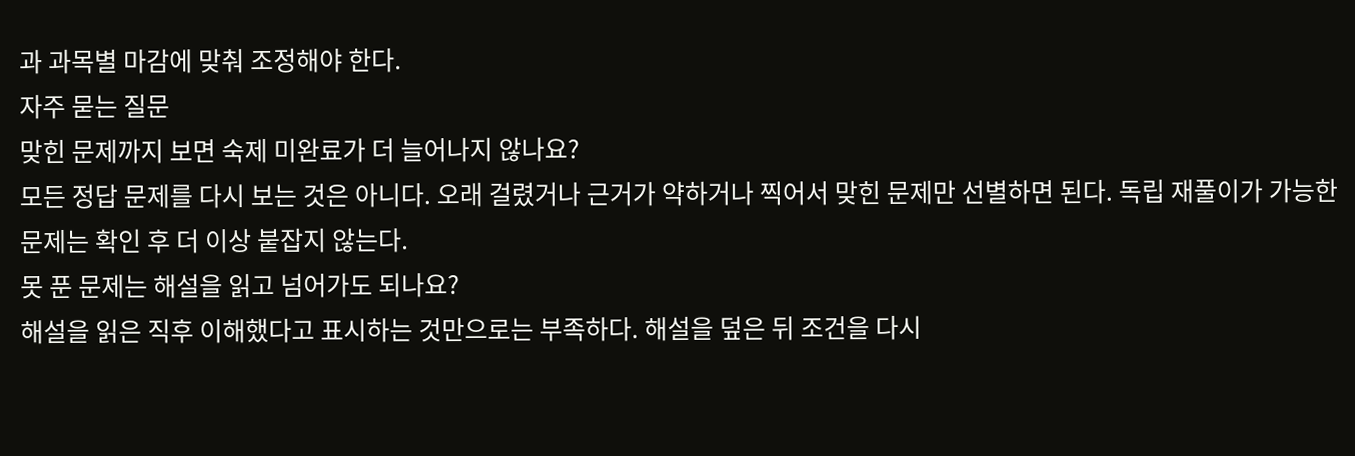과 과목별 마감에 맞춰 조정해야 한다.
자주 묻는 질문
맞힌 문제까지 보면 숙제 미완료가 더 늘어나지 않나요?
모든 정답 문제를 다시 보는 것은 아니다. 오래 걸렸거나 근거가 약하거나 찍어서 맞힌 문제만 선별하면 된다. 독립 재풀이가 가능한 문제는 확인 후 더 이상 붙잡지 않는다.
못 푼 문제는 해설을 읽고 넘어가도 되나요?
해설을 읽은 직후 이해했다고 표시하는 것만으로는 부족하다. 해설을 덮은 뒤 조건을 다시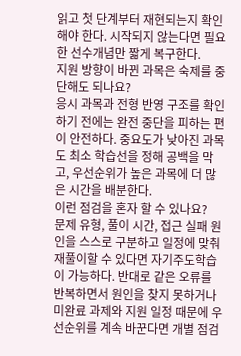읽고 첫 단계부터 재현되는지 확인해야 한다. 시작되지 않는다면 필요한 선수개념만 짧게 복구한다.
지원 방향이 바뀐 과목은 숙제를 중단해도 되나요?
응시 과목과 전형 반영 구조를 확인하기 전에는 완전 중단을 피하는 편이 안전하다. 중요도가 낮아진 과목도 최소 학습선을 정해 공백을 막고, 우선순위가 높은 과목에 더 많은 시간을 배분한다.
이런 점검을 혼자 할 수 있나요?
문제 유형, 풀이 시간, 접근 실패 원인을 스스로 구분하고 일정에 맞춰 재풀이할 수 있다면 자기주도학습이 가능하다. 반대로 같은 오류를 반복하면서 원인을 찾지 못하거나 미완료 과제와 지원 일정 때문에 우선순위를 계속 바꾼다면 개별 점검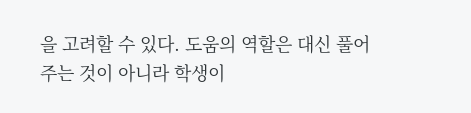을 고려할 수 있다. 도움의 역할은 대신 풀어 주는 것이 아니라 학생이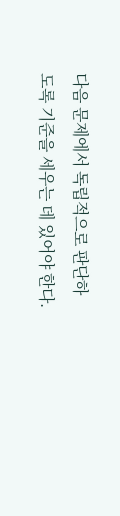다음 문제에서 독립적으로 판단하도록 기준을 세우는 데 있어야 한다.